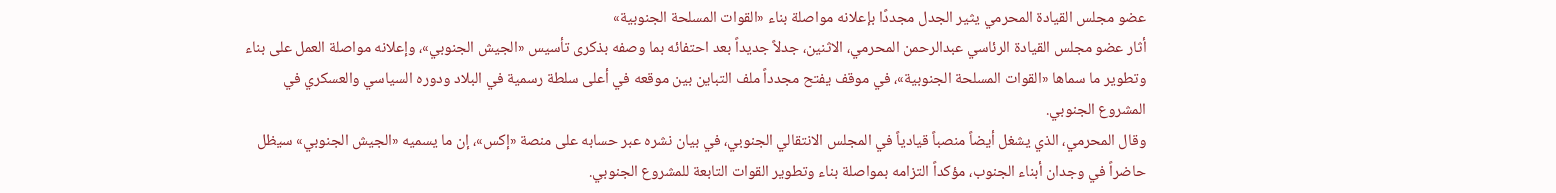عضو مجلس القيادة المحرمي يثير الجدل مجددًا بإعلانه مواصلة بناء «القوات المسلحة الجنوبية»
أثار عضو مجلس القيادة الرئاسي عبدالرحمن المحرمي، الاثنين، جدلاً جديداً بعد احتفائه بما وصفه بذكرى تأسيس «الجيش الجنوبي»، وإعلانه مواصلة العمل على بناء وتطوير ما سماها «القوات المسلحة الجنوبية»، في موقف يفتح مجدداً ملف التباين بين موقعه في أعلى سلطة رسمية في البلاد ودوره السياسي والعسكري في المشروع الجنوبي.
وقال المحرمي، الذي يشغل أيضاً منصباً قيادياً في المجلس الانتقالي الجنوبي، في بيان نشره عبر حسابه على منصة «إكس»، إن ما يسميه «الجيش الجنوبي» سيظل حاضراً في وجدان أبناء الجنوب، مؤكداً التزامه بمواصلة بناء وتطوير القوات التابعة للمشروع الجنوبي.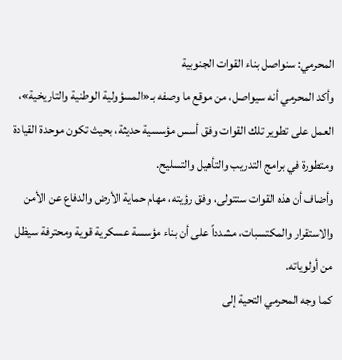المحرمي: سنواصل بناء القوات الجنوبية
وأكد المحرمي أنه سيواصل، من موقع ما وصفه بـ«المسؤولية الوطنية والتاريخية»، العمل على تطوير تلك القوات وفق أسس مؤسسية حديثة، بحيث تكون موحدة القيادة ومتطورة في برامج التدريب والتأهيل والتسليح.
وأضاف أن هذه القوات ستتولى، وفق رؤيته، مهام حماية الأرض والدفاع عن الأمن والاستقرار والمكتسبات، مشدداً على أن بناء مؤسسة عسكرية قوية ومحترفة سيظل من أولوياته.
كما وجه المحرمي التحية إلى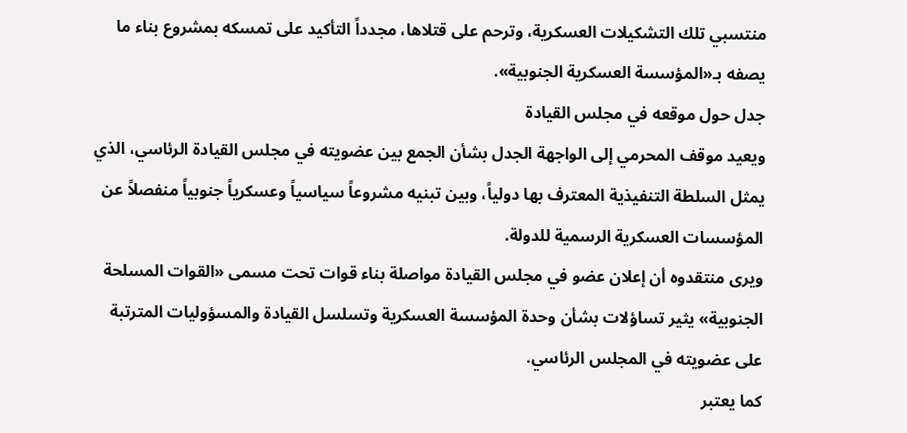منتسبي تلك التشكيلات العسكرية، وترحم على قتلاها، مجدداً التأكيد على تمسكه بمشروع بناء ما يصفه بـ«المؤسسة العسكرية الجنوبية».
جدل حول موقعه في مجلس القيادة
ويعيد موقف المحرمي إلى الواجهة الجدل بشأن الجمع بين عضويته في مجلس القيادة الرئاسي، الذي يمثل السلطة التنفيذية المعترف بها دولياً، وبين تبنيه مشروعاً سياسياً وعسكرياً جنوبياً منفصلاً عن المؤسسات العسكرية الرسمية للدولة.
ويرى منتقدوه أن إعلان عضو في مجلس القيادة مواصلة بناء قوات تحت مسمى «القوات المسلحة الجنوبية» يثير تساؤلات بشأن وحدة المؤسسة العسكرية وتسلسل القيادة والمسؤوليات المترتبة على عضويته في المجلس الرئاسي.
كما يعتبر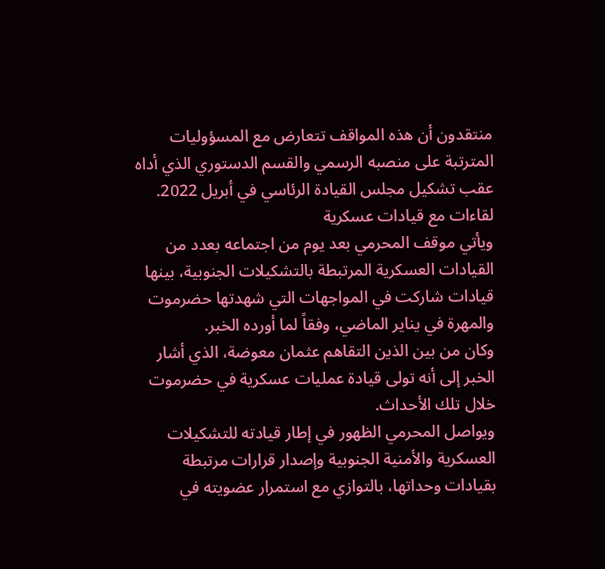منتقدون أن هذه المواقف تتعارض مع المسؤوليات المترتبة على منصبه الرسمي والقسم الدستوري الذي أداه عقب تشكيل مجلس القيادة الرئاسي في أبريل 2022.
لقاءات مع قيادات عسكرية
ويأتي موقف المحرمي بعد يوم من اجتماعه بعدد من القيادات العسكرية المرتبطة بالتشكيلات الجنوبية، بينها قيادات شاركت في المواجهات التي شهدتها حضرموت والمهرة في يناير الماضي، وفقاً لما أورده الخبر.
وكان من بين الذين التقاهم عثمان معوضة، الذي أشار الخبر إلى أنه تولى قيادة عمليات عسكرية في حضرموت خلال تلك الأحداث.
ويواصل المحرمي الظهور في إطار قيادته للتشكيلات العسكرية والأمنية الجنوبية وإصدار قرارات مرتبطة بقيادات وحداتها، بالتوازي مع استمرار عضويته في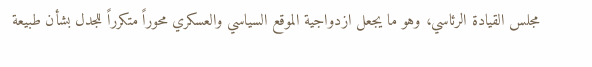مجلس القيادة الرئاسي، وهو ما يجعل ازدواجية الموقع السياسي والعسكري محوراً متكرراً للجدل بشأن طبيعة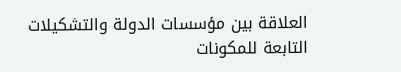العلاقة بين مؤسسات الدولة والتشكيلات التابعة للمكونات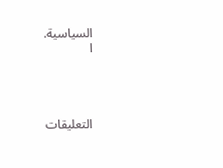السياسية.
ا




التعليقات